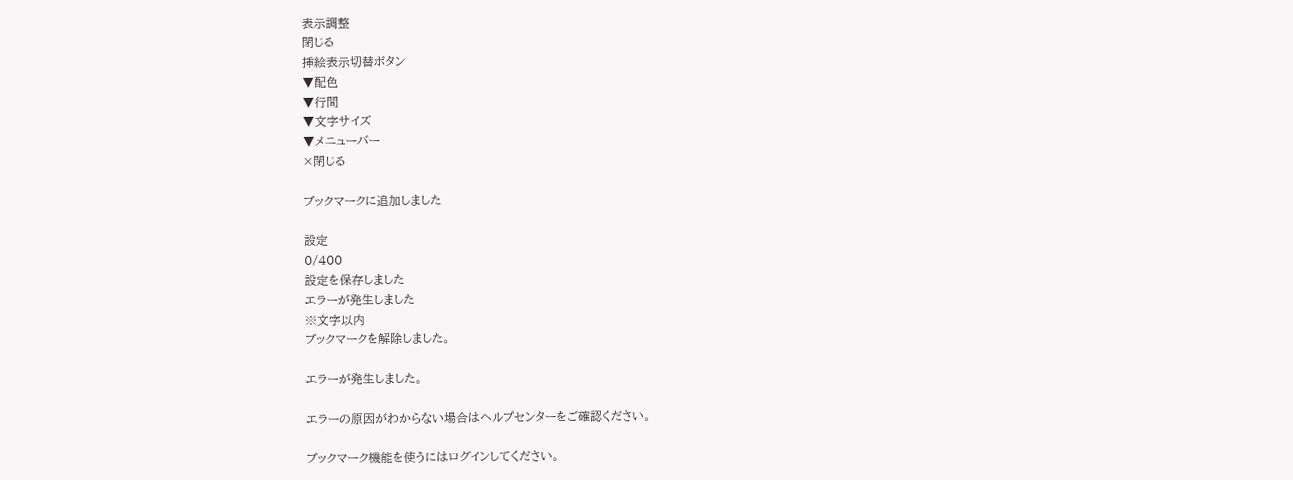表示調整
閉じる
挿絵表示切替ボタン
▼配色
▼行間
▼文字サイズ
▼メニューバー
×閉じる

ブックマークに追加しました

設定
0/400
設定を保存しました
エラーが発生しました
※文字以内
ブックマークを解除しました。

エラーが発生しました。

エラーの原因がわからない場合はヘルプセンターをご確認ください。

ブックマーク機能を使うにはログインしてください。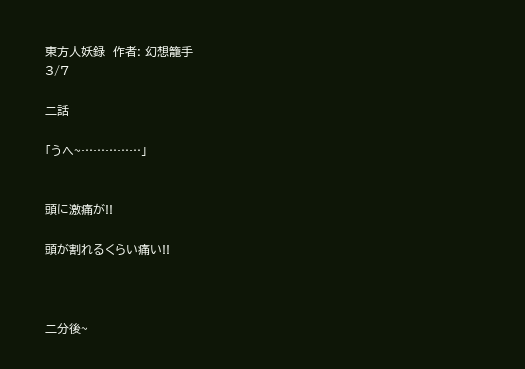東方人妖録  作者: 幻想籠手
3/7

二話

「うへ~……………」


頭に激痛が!!

頭が割れるくらい痛い!!



二分後~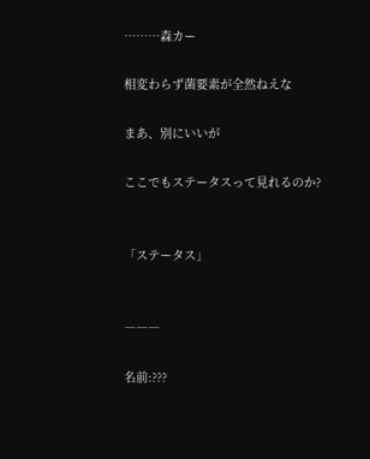………森カー

相変わらず菌要素が全然ねえな

まあ、別にいいが

ここでもステータスって見れるのか?


「ステータス」


―――

名前:???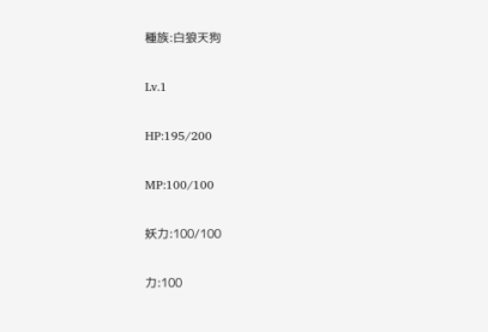種族:白狼天狗

Lv.1

HP:195/200

MP:100/100

妖力:100/100

力:100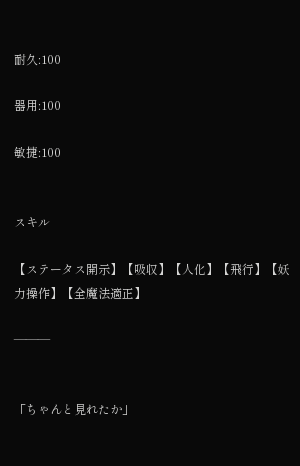耐久:100

器用:100

敏捷:100


スキル

【ステータス開示】【吸収】【人化】【飛行】【妖力操作】【全魔法適正】

―――


「ちゃんと見れたか」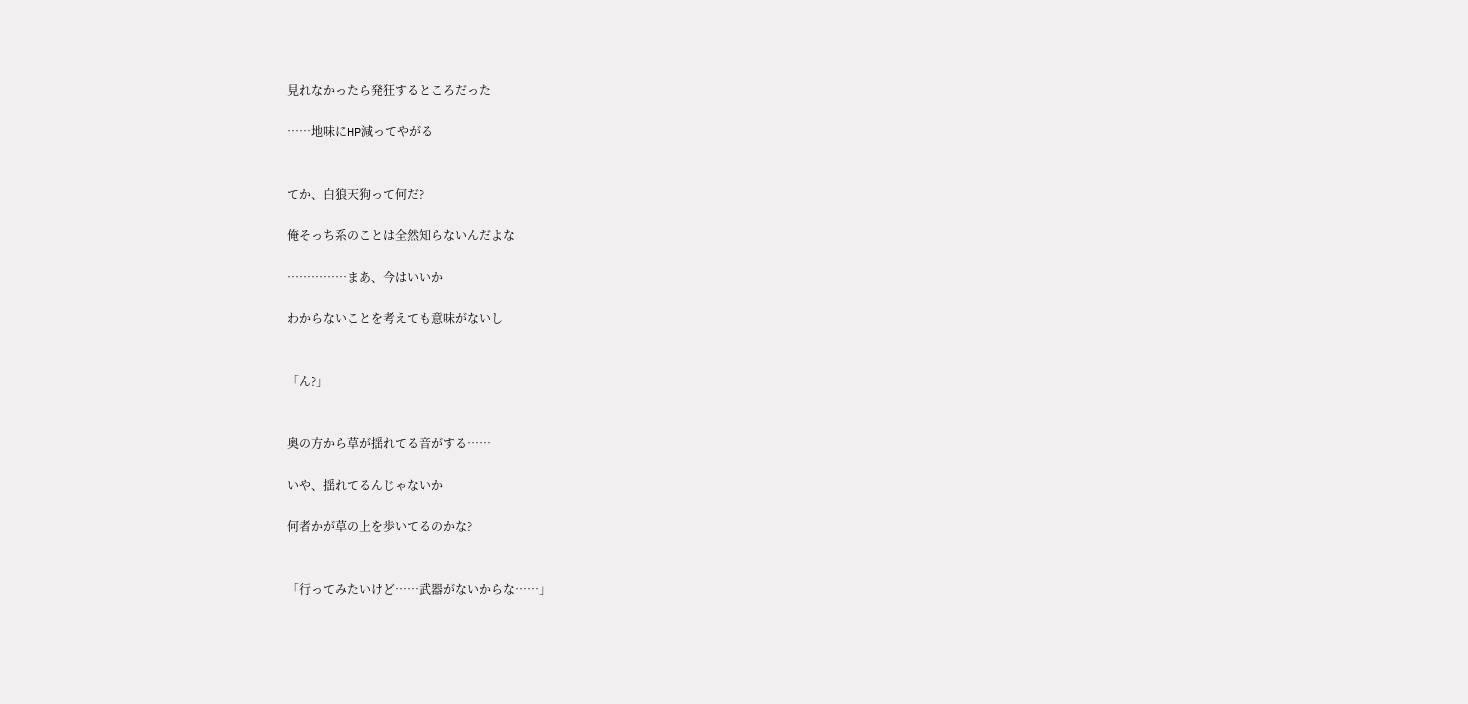見れなかったら発狂するところだった

……地味にHP減ってやがる


てか、白狼天狗って何だ?

俺そっち系のことは全然知らないんだよな

……………まあ、今はいいか

わからないことを考えても意味がないし


「ん?」


奥の方から草が揺れてる音がする……

いや、揺れてるんじゃないか

何者かが草の上を歩いてるのかな?


「行ってみたいけど……武器がないからな……」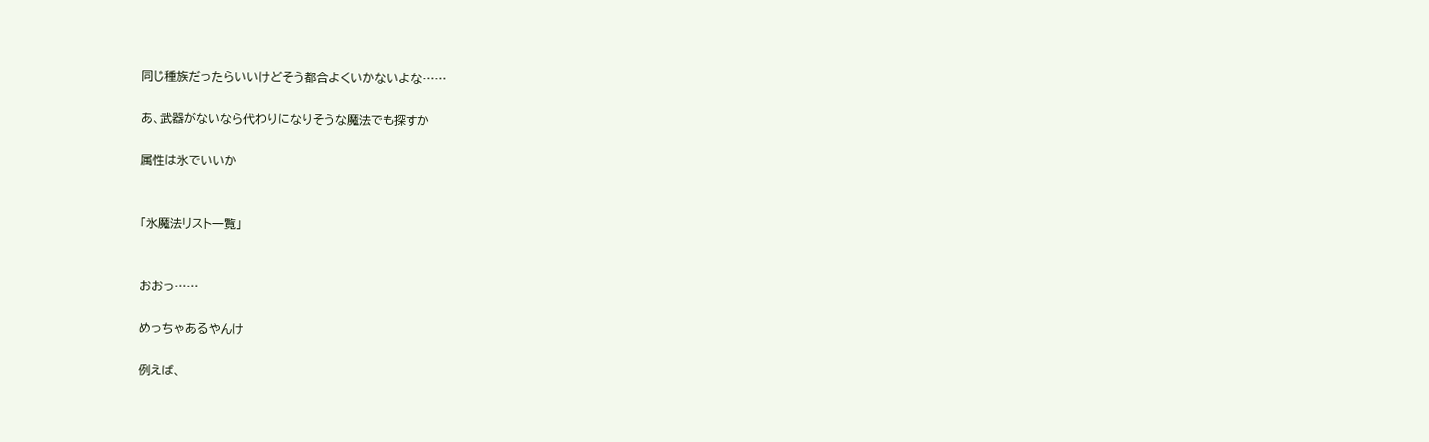同じ種族だったらいいけどそう都合よくいかないよな……

あ、武器がないなら代わりになりそうな魔法でも探すか

属性は氷でいいか


「氷魔法リスト一覧」


おおっ……

めっちゃあるやんけ

例えば、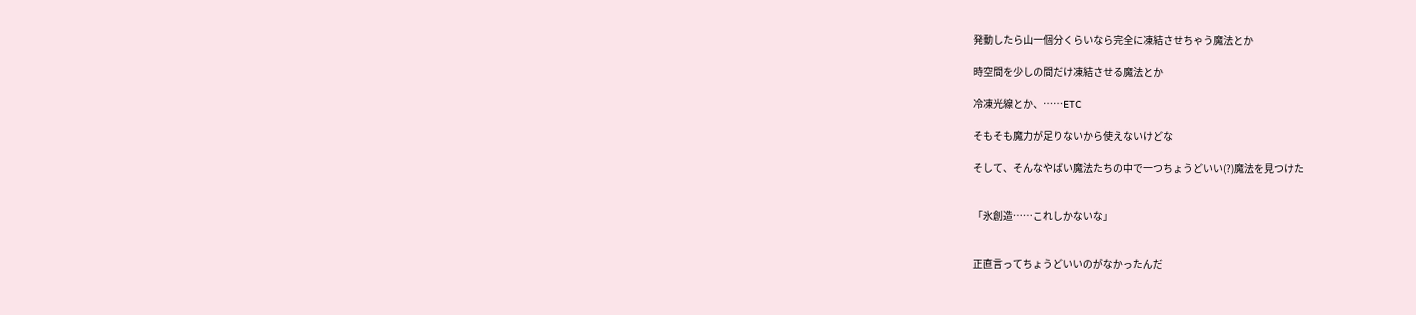発動したら山一個分くらいなら完全に凍結させちゃう魔法とか

時空間を少しの間だけ凍結させる魔法とか

冷凍光線とか、……ETC

そもそも魔力が足りないから使えないけどな

そして、そんなやばい魔法たちの中で一つちょうどいい(?)魔法を見つけた


「氷創造……これしかないな」


正直言ってちょうどいいのがなかったんだ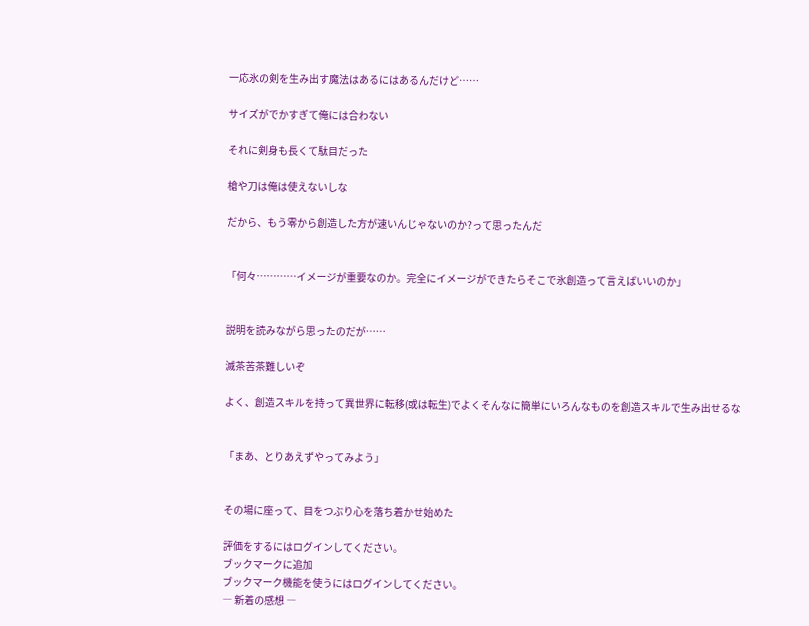一応氷の剣を生み出す魔法はあるにはあるんだけど……

サイズがでかすぎて俺には合わない

それに剣身も長くて駄目だった

槍や刀は俺は使えないしな

だから、もう零から創造した方が速いんじゃないのか?って思ったんだ


「何々…………イメージが重要なのか。完全にイメージができたらそこで氷創造って言えばいいのか」


説明を読みながら思ったのだが……

滅茶苦茶難しいぞ

よく、創造スキルを持って異世界に転移(或は転生)でよくそんなに簡単にいろんなものを創造スキルで生み出せるな


「まあ、とりあえずやってみよう」


その場に座って、目をつぶり心を落ち着かせ始めた

評価をするにはログインしてください。
ブックマークに追加
ブックマーク機能を使うにはログインしてください。
― 新着の感想 ―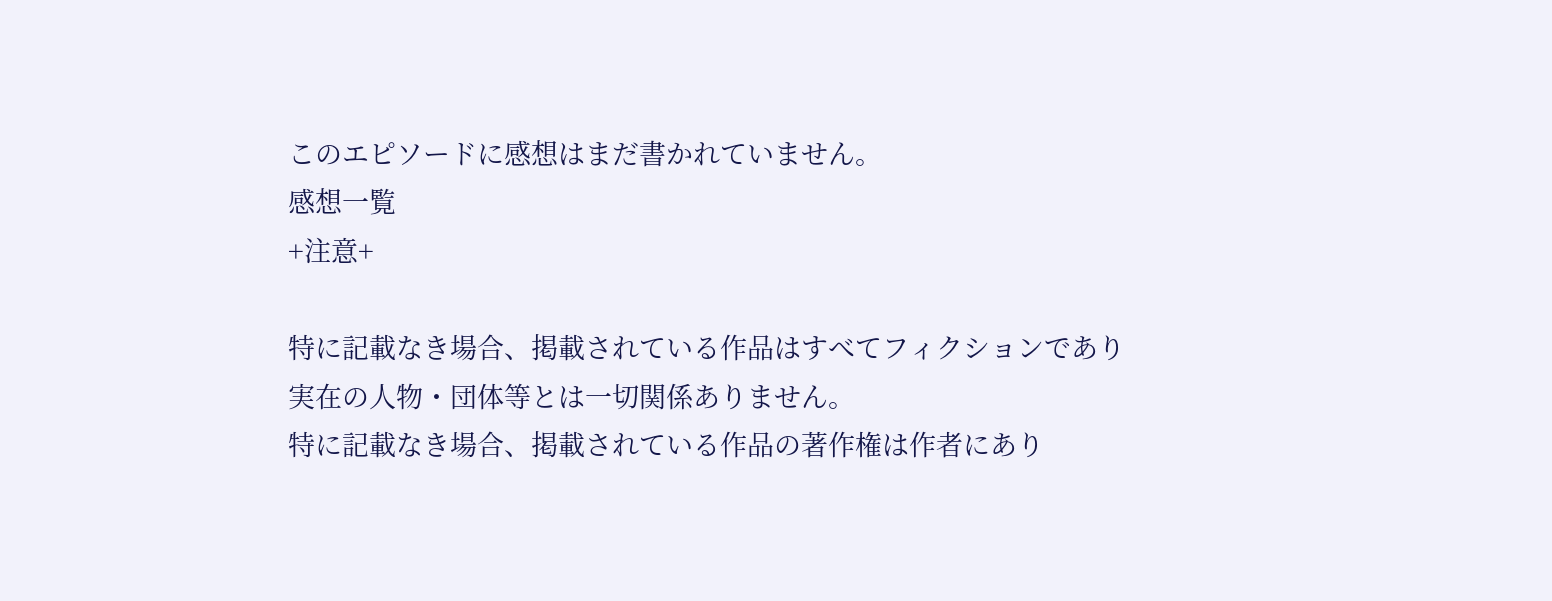このエピソードに感想はまだ書かれていません。
感想一覧
+注意+

特に記載なき場合、掲載されている作品はすべてフィクションであり実在の人物・団体等とは一切関係ありません。
特に記載なき場合、掲載されている作品の著作権は作者にあり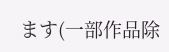ます(一部作品除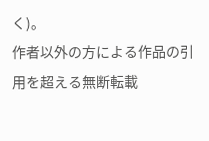く)。
作者以外の方による作品の引用を超える無断転載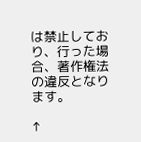は禁止しており、行った場合、著作権法の違反となります。

↑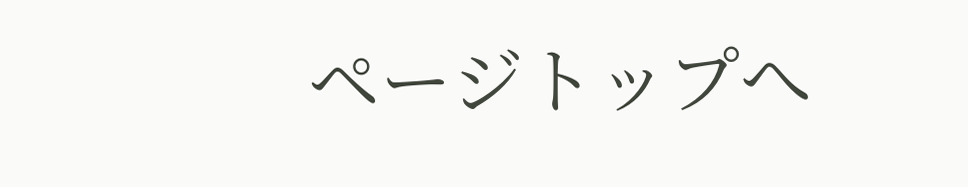ページトップへ